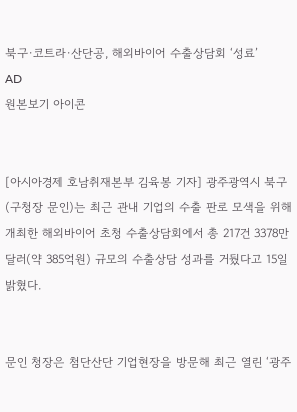북구·코트라·산단공, 해외바이어 수출상담회 ‘성료’
AD
원본보기 아이콘


[아시아경제 호남취재본부 김육봉 기자] 광주광역시 북구(구청장 문인)는 최근 관내 기업의 수출 판로 모색을 위해 개최한 해외바이어 초청 수출상담회에서 총 217건 3378만 달러(약 385억원) 규모의 수출상담 성과를 거뒀다고 15일 밝혔다.


문인 청장은 첨단산단 기업현장을 방문해 최근 열린 ‘광주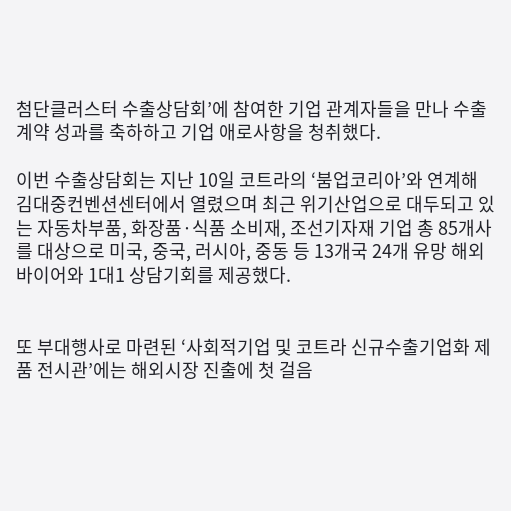첨단클러스터 수출상담회’에 참여한 기업 관계자들을 만나 수출 계약 성과를 축하하고 기업 애로사항을 청취했다.

이번 수출상담회는 지난 10일 코트라의 ‘붐업코리아’와 연계해 김대중컨벤션센터에서 열렸으며 최근 위기산업으로 대두되고 있는 자동차부품, 화장품·식품 소비재, 조선기자재 기업 총 85개사를 대상으로 미국, 중국, 러시아, 중동 등 13개국 24개 유망 해외 바이어와 1대1 상담기회를 제공했다.


또 부대행사로 마련된 ‘사회적기업 및 코트라 신규수출기업화 제품 전시관’에는 해외시장 진출에 첫 걸음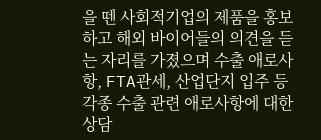을 뗀 사회적기업의 제품을 홍보하고 해외 바이어들의 의견을 듣는 자리를 가졌으며 수출 애로사항, FTA관세, 산업단지 입주 등 각종 수출 관련 애로사항에 대한 상담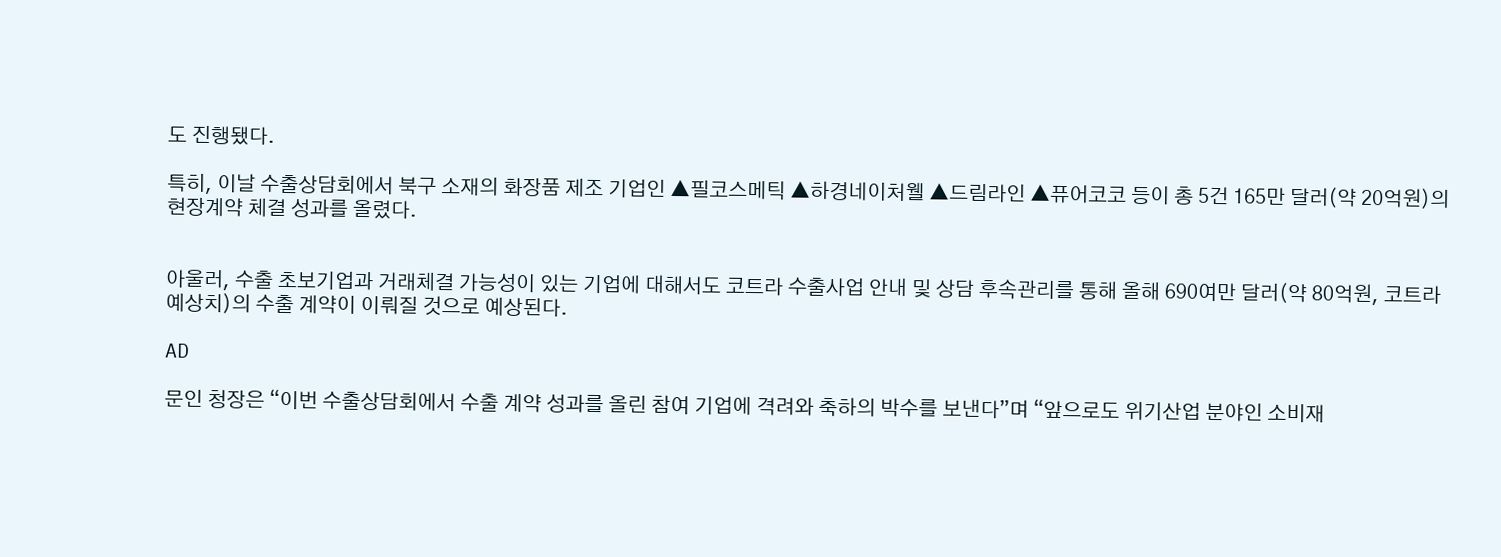도 진행됐다.

특히, 이날 수출상담회에서 북구 소재의 화장품 제조 기업인 ▲필코스메틱 ▲하경네이처웰 ▲드림라인 ▲퓨어코코 등이 총 5건 165만 달러(약 20억원)의 현장계약 체결 성과를 올렸다.


아울러, 수출 초보기업과 거래체결 가능성이 있는 기업에 대해서도 코트라 수출사업 안내 및 상담 후속관리를 통해 올해 690여만 달러(약 80억원, 코트라 예상치)의 수출 계약이 이뤄질 것으로 예상된다.

AD

문인 청장은 “이번 수출상담회에서 수출 계약 성과를 올린 참여 기업에 격려와 축하의 박수를 보낸다”며 “앞으로도 위기산업 분야인 소비재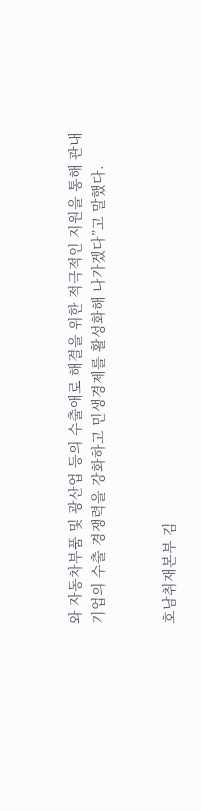와 자동차부품 및 광산업 등의 수출애로 해결을 위한 적극적인 지원을 통해 관내 기업의 수출 경쟁력을 강화하고 민생경제를 활성화해 나가겠다”고 말했다.


호남취재본부 김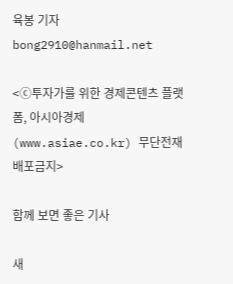육봉 기자 bong2910@hanmail.net

<ⓒ투자가를 위한 경제콘텐츠 플랫폼, 아시아경제(www.asiae.co.kr) 무단전재 배포금지>

함께 보면 좋은 기사

새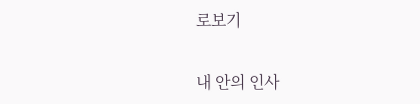로보기

내 안의 인사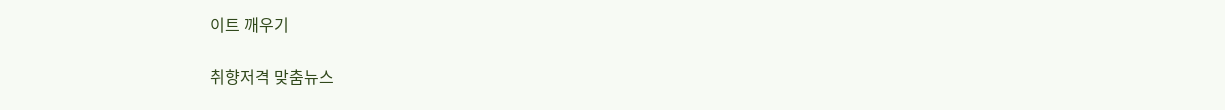이트 깨우기

취향저격 맞춤뉴스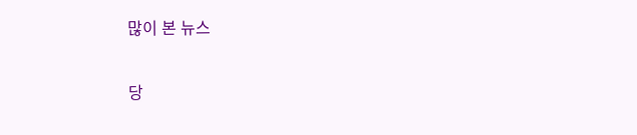많이 본 뉴스

당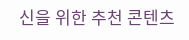신을 위한 추천 콘텐츠